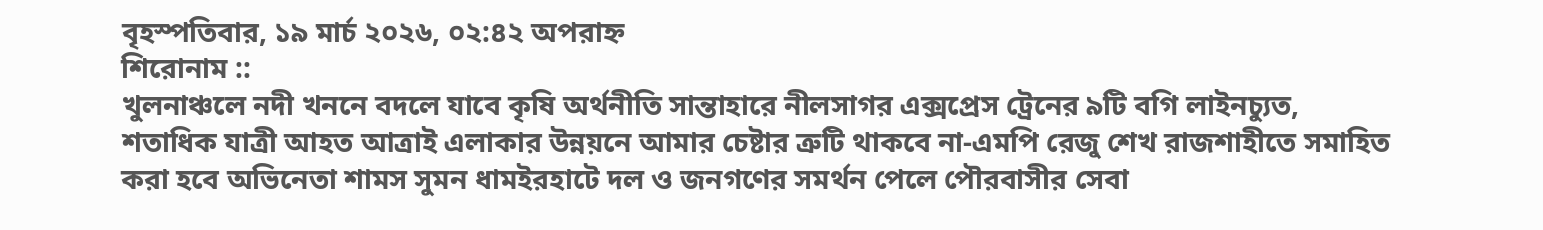বৃহস্পতিবার, ১৯ মার্চ ২০২৬, ০২:৪২ অপরাহ্ন
শিরোনাম ::
খুলনাঞ্চলে নদী খননে বদলে যাবে কৃষি অর্থনীতি সান্তাহারে নীলসাগর এক্সপ্রেস ট্রেনের ৯টি বগি লাইনচ্যুত, শতাধিক যাত্রী আহত আত্রাই এলাকার উন্নয়নে আমার চেষ্টার ত্রুটি থাকবে না-এমপি রেজু শেখ রাজশাহীতে সমাহিত করা হবে অভিনেতা শামস সুমন ধামইরহাটে দল ও জনগণের সমর্থন পেলে পৌরবাসীর সেবা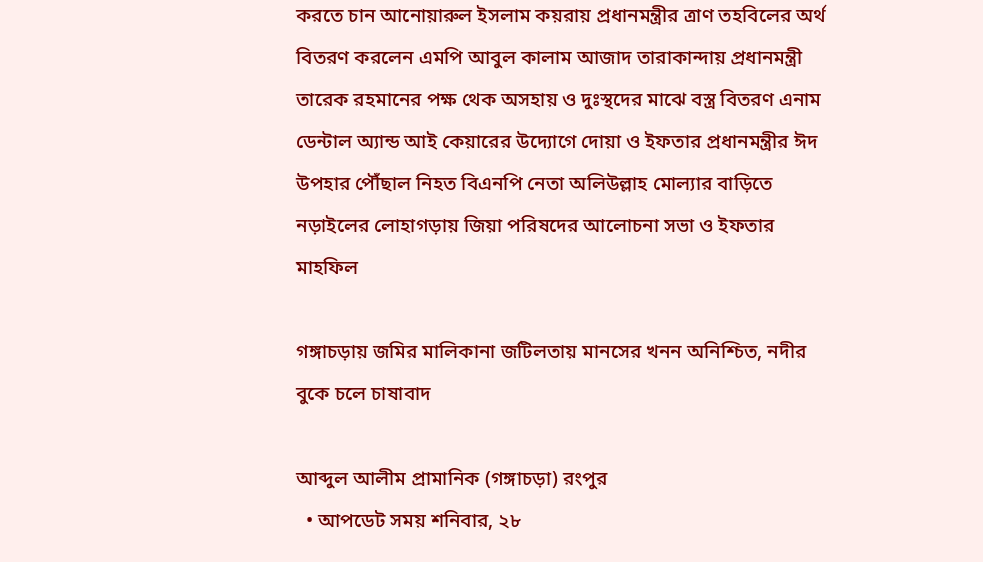করতে চান আনোয়ারুল ইসলাম কয়রায় প্রধানমন্ত্রীর ত্রাণ তহবিলের অর্থ বিতরণ করলেন এমপি আবুল কালাম আজাদ তারাকান্দায় প্রধানমন্ত্রী তারেক রহমানের পক্ষ থেক অসহায় ও দুঃস্থদের মাঝে বস্ত্র বিতরণ এনাম ডেন্টাল অ্যান্ড আই কেয়ারের উদ্যোগে দোয়া ও ইফতার প্রধানমন্ত্রীর ঈদ উপহার পৌঁছাল নিহত বিএনপি নেতা অলিউল্লাহ মোল্যার বাড়িতে নড়াইলের লোহাগড়ায় জিয়া পরিষদের আলোচনা সভা ও ইফতার মাহফিল

গঙ্গাচড়ায় জমির মালিকানা জটিলতায় মানসের খনন অনিশ্চিত, নদীর বুকে চলে চাষাবাদ

আব্দুল আলীম প্রামানিক (গঙ্গাচড়া) রংপুর
  • আপডেট সময় শনিবার, ২৮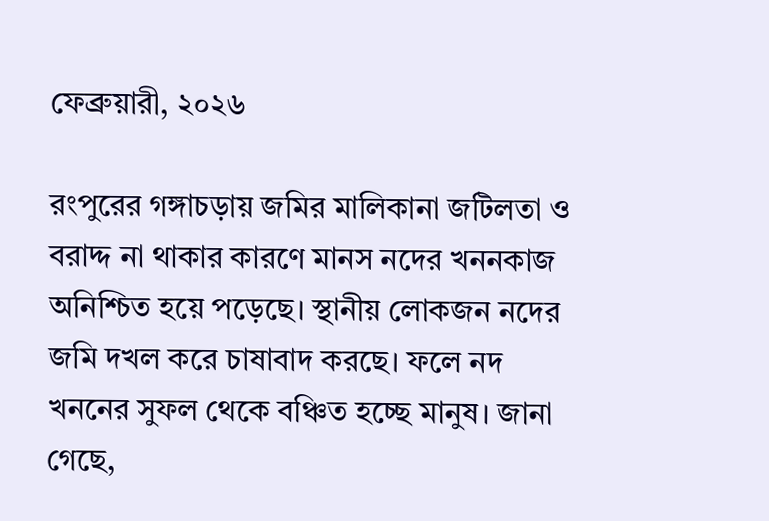ফেব্রুয়ারী, ২০২৬

রংপুরের গঙ্গাচড়ায় জমির মালিকানা জটিলতা ও বরাদ্দ না থাকার কারণে মানস নদের খননকাজ অনিশ্চিত হয়ে পড়েছে। স্থানীয় লোকজন নদের জমি দখল করে চাষাবাদ করছে। ফলে নদ খননের সুফল থেকে বঞ্চিত হচ্ছে মানুষ। জানা গেছে,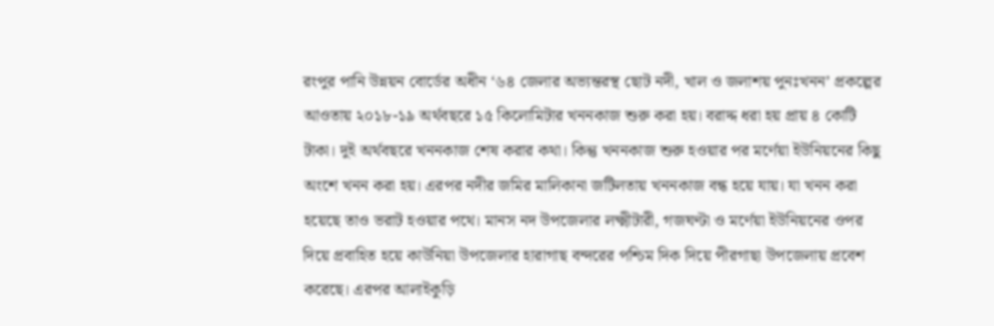রংপুর পানি উন্নয়ন বোর্ডের অধীন ‘৬৪ জেলার অভ্যন্তরস্থ ছোট নদী, খাল ও জলাশয় পুনঃখনন’ প্রকল্পের আওতায় ২০১৮-১৯ অর্থবছরে ১৫ কিলোমিটার খননকাজ শুরু করা হয়। বরাদ্দ ধরা হয় প্রায় ৪ কোটি টাকা। দুই অর্থবছরে খননকাজ শেষ করার কথা। কিন্তু খননকাজ শুরু হওয়ার পর মর্ণেয়া ইউনিয়নের কিছু অংশে খনন করা হয়। এরপর নদীর জমির মালিকানা জটিলতায় খননকাজ বন্ধ হয়ে যায়। যা খনন করা হয়েছে তাও ভরাট হওয়ার পথে। মানস নদ উপজেলার লক্ষ্মীটারী, গজঘণ্টা ও মর্ণেয়া ইউনিয়নের ওপর দিয়ে প্রবাহিত হয়ে কাউনিয়া উপজেলার হারাগাছ বন্দরের পশ্চিম দিক দিয়ে পীরগাছা উপজেলায় প্রবেশ করেছে। এরপর আলাইকুড়ি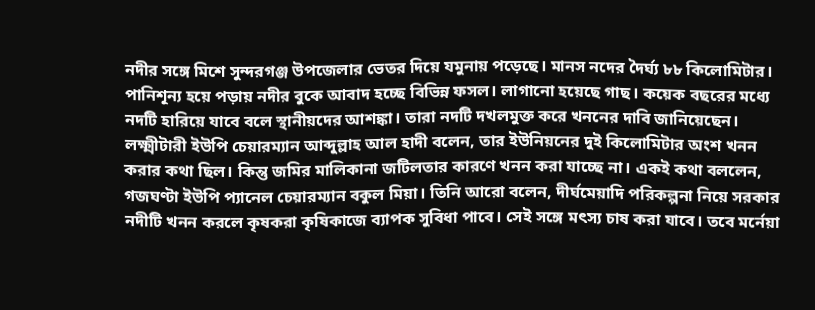নদীর সঙ্গে মিশে সুন্দরগঞ্জ উপজেলার ভেতর দিয়ে যমুনায় পড়েছে। মানস নদের দৈর্ঘ্য ৮৮ কিলোমিটার। পানিশূন্য হয়ে পড়ায় নদীর বুকে আবাদ হচ্ছে বিভিন্ন ফসল। লাগানো হয়েছে গাছ। কয়েক বছরের মধ্যে নদটি হারিয়ে যাবে বলে স্থানীয়দের আশঙ্কা। তারা নদটি দখলমুক্ত করে খননের দাবি জানিয়েছেন। লক্ষ্মীটারী ইউপি চেয়ারম্যান আব্দুল্লাহ আল হাদী বলেন, তার ইউনিয়নের দুই কিলোমিটার অংশ খনন করার কথা ছিল। কিন্তু জমির মালিকানা জটিলতার কারণে খনন করা যাচ্ছে না। একই কথা বললেন, গজঘণ্টা ইউপি প্যানেল চেয়ারম্যান বকুল মিয়া। তিনি আরো বলেন, দীর্ঘমেয়াদি পরিকল্পনা নিয়ে সরকার নদীটি খনন করলে কৃষকরা কৃষিকাজে ব্যাপক সুবিধা পাবে। সেই সঙ্গে মৎস্য চাষ করা যাবে। তবে মর্নেয়া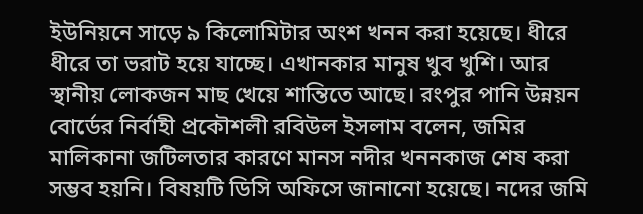ইউনিয়নে সাড়ে ৯ কিলোমিটার অংশ খনন করা হয়েছে। ধীরে ধীরে তা ভরাট হয়ে যাচ্ছে। এখানকার মানুষ খুব খুশি। আর স্থানীয় লোকজন মাছ খেয়ে শান্তিতে আছে। রংপুর পানি উন্নয়ন বোর্ডের নির্বাহী প্রকৌশলী রবিউল ইসলাম বলেন, জমির মালিকানা জটিলতার কারণে মানস নদীর খননকাজ শেষ করা সম্ভব হয়নি। বিষয়টি ডিসি অফিসে জানানো হয়েছে। নদের জমি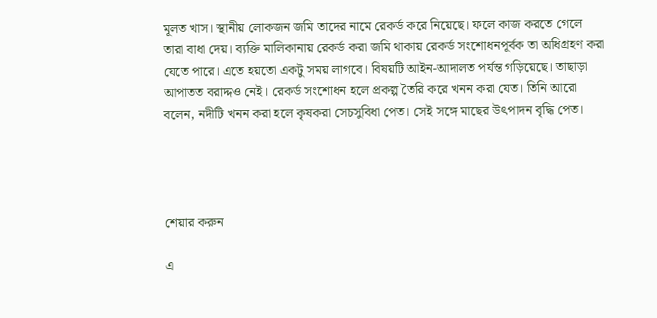মূলত খাস। স্থানীয় লোকজন জমি তাদের নামে রেকর্ড করে নিয়েছে। ফলে কাজ করতে গেলে তারা বাধা দেয়। ব্যক্তি মালিকানায় রেকর্ড করা জমি থাকায় রেকর্ড সংশোধনপূর্বক তা অধিগ্রহণ করা যেতে পারে। এতে হয়তো একটু সময় লাগবে। বিষয়টি আইন-আদালত পর্যন্ত গড়িয়েছে। তাছাড়া আপাতত বরাদ্দও নেই। রেকর্ড সংশোধন হলে প্রকল্প তৈরি করে খনন করা যেত। তিনি আরো বলেন, নদীটি খনন করা হলে কৃষকরা সেচসুবিধা পেত। সেই সঙ্গে মাছের উৎপাদন বৃদ্ধি পেত।




শেয়ার করুন

এ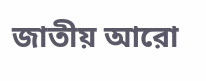জাতীয় আরো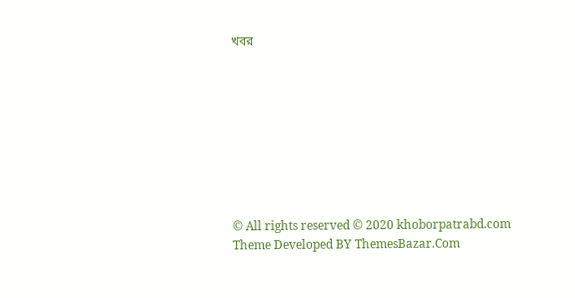খবর









© All rights reserved © 2020 khoborpatrabd.com
Theme Developed BY ThemesBazar.Com